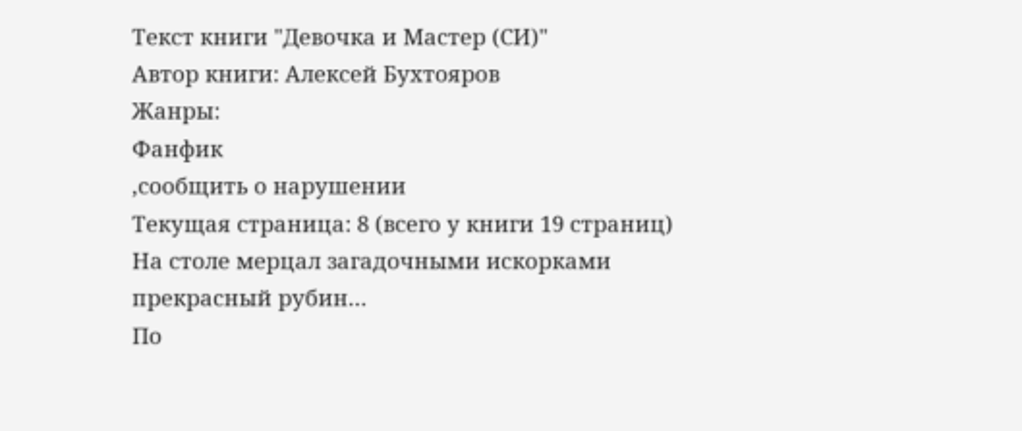Текст книги "Девочка и Мастер (СИ)"
Автор книги: Алексей Бухтояров
Жанры:
Фанфик
,сообщить о нарушении
Текущая страница: 8 (всего у книги 19 страниц)
На столе мерцал загадочными искорками прекрасный рубин…
По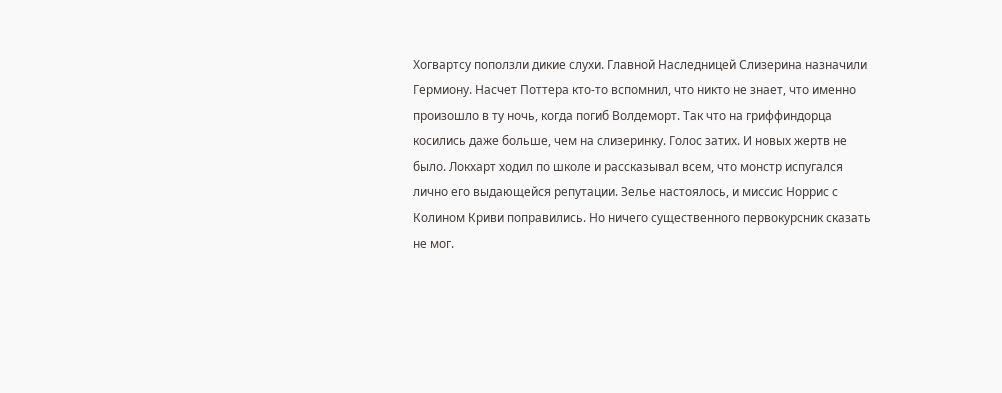Хогвартсу поползли дикие слухи. Главной Наследницей Слизерина назначили Гермиону. Насчет Поттера кто-то вспомнил, что никто не знает, что именно произошло в ту ночь, когда погиб Волдеморт. Так что на гриффиндорца косились даже больше, чем на слизеринку. Голос затих. И новых жертв не было. Локхарт ходил по школе и рассказывал всем, что монстр испугался лично его выдающейся репутации. Зелье настоялось, и миссис Норрис с Колином Криви поправились. Но ничего существенного первокурсник сказать не мог.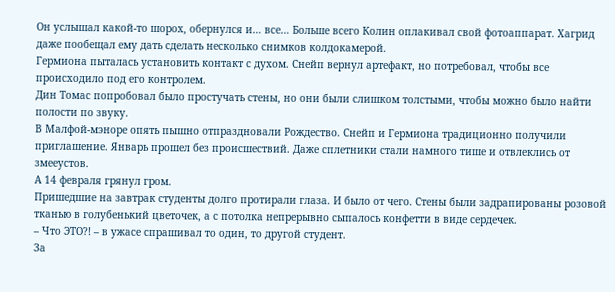Он услышал какой-то шорох, обернулся и… все… Больше всего Колин оплакивал свой фотоаппарат. Хагрид даже пообещал ему дать сделать несколько снимков колдокамерой.
Гермиона пыталась установить контакт с духом. Снейп вернул артефакт, но потребовал, чтобы все происходило под его контролем.
Дин Томас попробовал было простучать стены, но они были слишком толстыми, чтобы можно было найти полости по звуку.
В Малфой-мэноре опять пышно отпраздновали Рождество. Снейп и Гермиона традиционно получили приглашение. Январь прошел без происшествий. Даже сплетники стали намного тише и отвлеклись от змееустов.
А 14 февраля грянул гром.
Пришедшие на завтрак студенты долго протирали глаза. И было от чего. Стены были задрапированы розовой тканью в голубенький цветочек, а с потолка непрерывно сыпалось конфетти в виде сердечек.
– Что ЭТО?! – в ужасе спрашивал то один, то другой студент.
За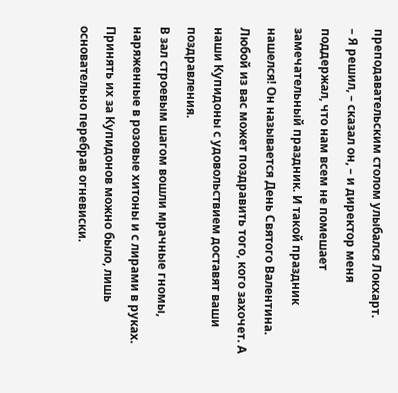преподавательским столом улыбался Локхарт.
– Я решил, – сказал он, – и директор меня поддержал, что нам всем не помешает замечательный праздник. И такой праздник нашелся! Он называется День Святого Валентина. Любой из вас может поздравить того, кого захочет. А наши Купидоны с удовольствием доставят ваши поздравления.
В зал строевым шагом вошли мрачные гномы, наряженные в розовые хитоны и с лирами в руках. Принять их за Купидонов можно было, лишь основательно перебрав огневиски.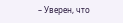– Уверен, что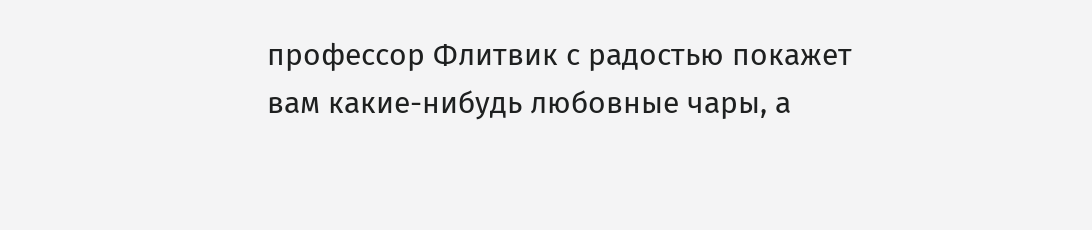профессор Флитвик с радостью покажет вам какие-нибудь любовные чары, а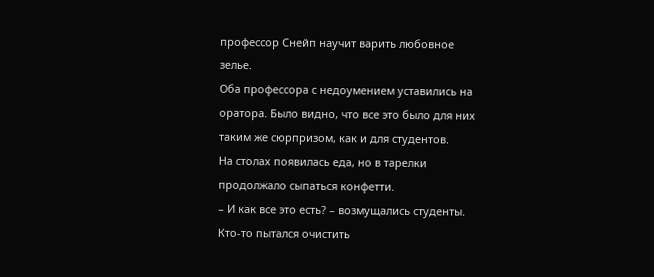профессор Снейп научит варить любовное зелье.
Оба профессора с недоумением уставились на оратора. Было видно, что все это было для них таким же сюрпризом, как и для студентов.
На столах появилась еда, но в тарелки продолжало сыпаться конфетти.
– И как все это есть? – возмущались студенты.
Кто-то пытался очистить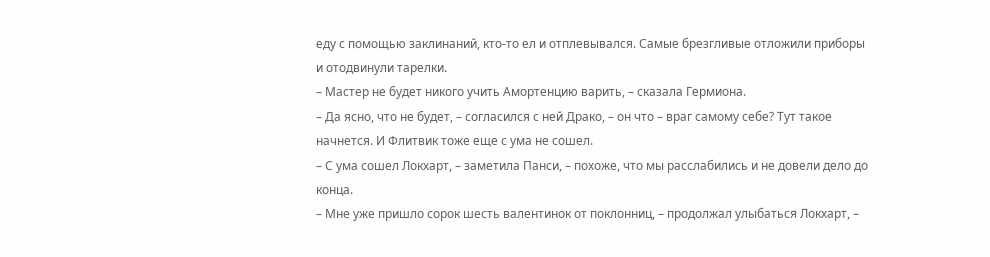еду с помощью заклинаний, кто-то ел и отплевывался. Самые брезгливые отложили приборы и отодвинули тарелки.
– Мастер не будет никого учить Амортенцию варить, – сказала Гермиона.
– Да ясно, что не будет, – согласился с ней Драко, – он что – враг самому себе? Тут такое начнется. И Флитвик тоже еще с ума не сошел.
– С ума сошел Локхарт, – заметила Панси, – похоже, что мы расслабились и не довели дело до конца.
– Мне уже пришло сорок шесть валентинок от поклонниц, – продолжал улыбаться Локхарт, –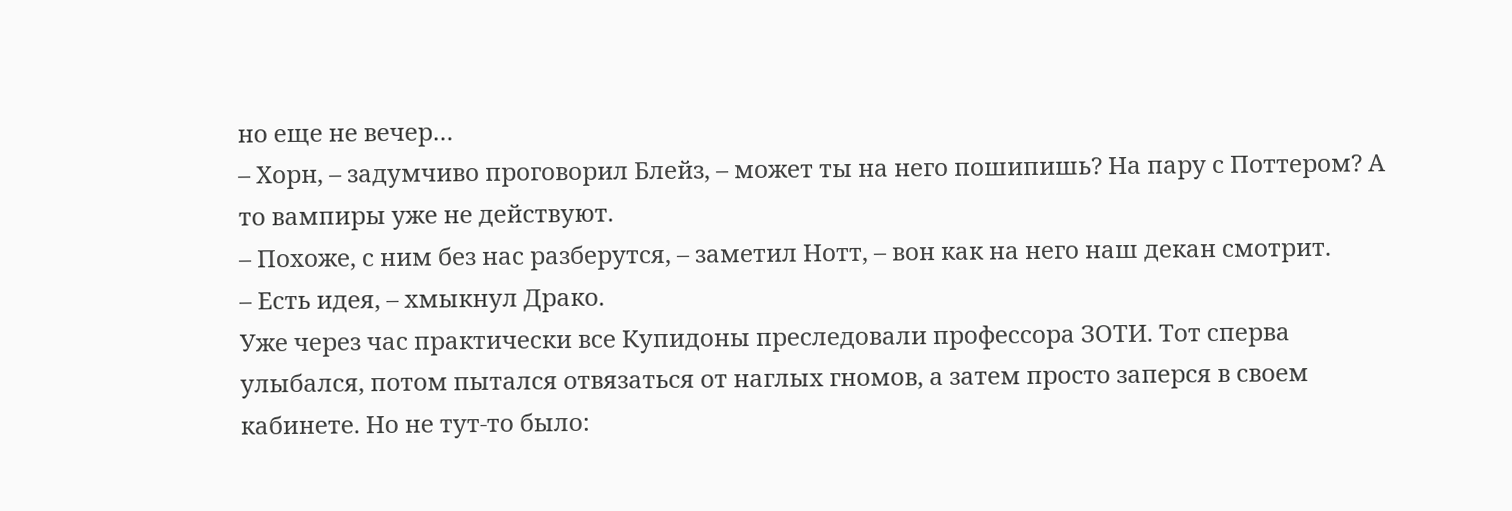но еще не вечер…
– Хорн, – задумчиво проговорил Блейз, – может ты на него пошипишь? На пару с Поттером? А то вампиры уже не действуют.
– Похоже, с ним без нас разберутся, – заметил Нотт, – вон как на него наш декан смотрит.
– Есть идея, – хмыкнул Драко.
Уже через час практически все Купидоны преследовали профессора ЗОТИ. Тот сперва улыбался, потом пытался отвязаться от наглых гномов, а затем просто заперся в своем кабинете. Но не тут-то было: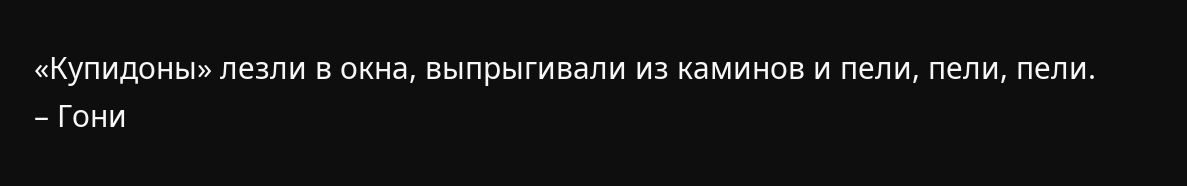«Купидоны» лезли в окна, выпрыгивали из каминов и пели, пели, пели.
– Гони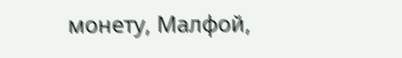монету, Малфой,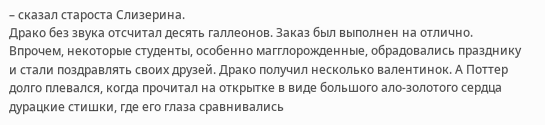– сказал староста Слизерина.
Драко без звука отсчитал десять галлеонов. Заказ был выполнен на отлично.
Впрочем, некоторые студенты, особенно магглорожденные, обрадовались празднику и стали поздравлять своих друзей. Драко получил несколько валентинок. А Поттер долго плевался, когда прочитал на открытке в виде большого ало-золотого сердца дурацкие стишки, где его глаза сравнивались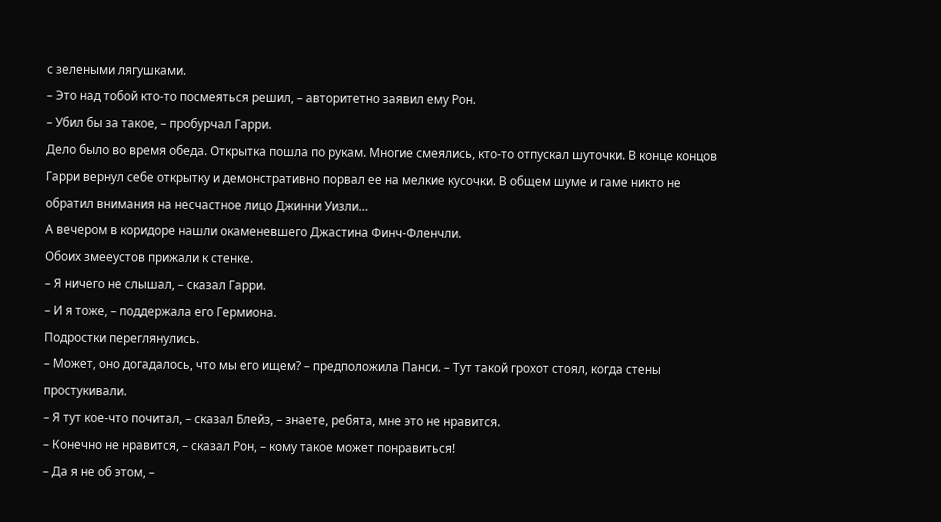с зелеными лягушками.
– Это над тобой кто-то посмеяться решил, – авторитетно заявил ему Рон.
– Убил бы за такое, – пробурчал Гарри.
Дело было во время обеда. Открытка пошла по рукам. Многие смеялись, кто-то отпускал шуточки. В конце концов Гарри вернул себе открытку и демонстративно порвал ее на мелкие кусочки. В общем шуме и гаме никто не обратил внимания на несчастное лицо Джинни Уизли…
А вечером в коридоре нашли окаменевшего Джастина Финч-Фленчли.
Обоих змееустов прижали к стенке.
– Я ничего не слышал, – сказал Гарри.
– И я тоже, – поддержала его Гермиона.
Подростки переглянулись.
– Может, оно догадалось, что мы его ищем? – предположила Панси. – Тут такой грохот стоял, когда стены простукивали.
– Я тут кое-что почитал, – сказал Блейз, – знаете, ребята, мне это не нравится.
– Конечно не нравится, – сказал Рон, – кому такое может понравиться!
– Да я не об этом, –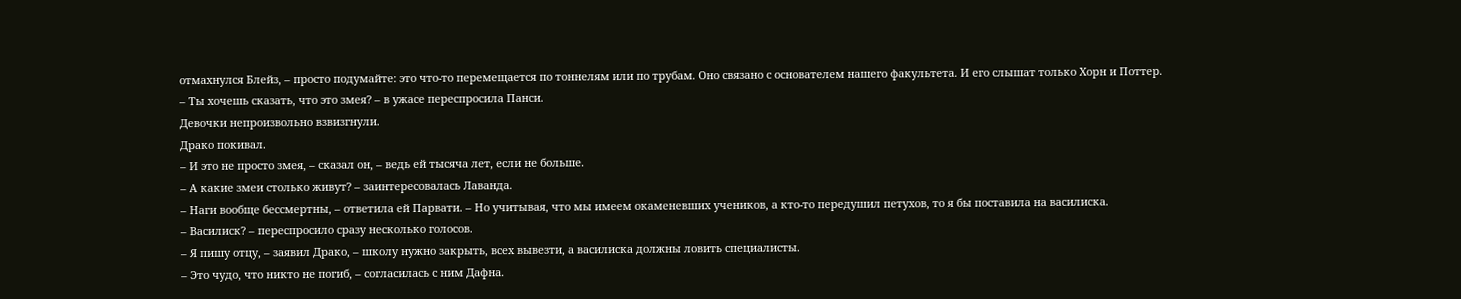отмахнулся Блейз, – просто подумайте: это что-то перемещается по тоннелям или по трубам. Оно связано с основателем нашего факультета. И его слышат только Хорн и Поттер.
– Ты хочешь сказать, что это змея? – в ужасе переспросила Панси.
Девочки непроизвольно взвизгнули.
Драко покивал.
– И это не просто змея, – сказал он, – ведь ей тысяча лет, если не больше.
– А какие змеи столько живут? – заинтересовалась Лаванда.
– Наги вообще бессмертны, – ответила ей Парвати. – Но учитывая, что мы имеем окаменевших учеников, а кто-то передушил петухов, то я бы поставила на василиска.
– Василиск? – переспросило сразу несколько голосов.
– Я пишу отцу, – заявил Драко, – школу нужно закрыть, всех вывезти, а василиска должны ловить специалисты.
– Это чудо, что никто не погиб, – согласилась с ним Дафна.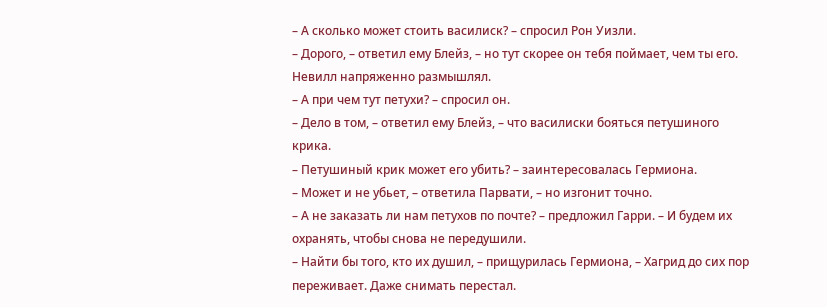– А сколько может стоить василиск? – спросил Рон Уизли.
– Дорого, – ответил ему Блейз, – но тут скорее он тебя поймает, чем ты его.
Невилл напряженно размышлял.
– А при чем тут петухи? – спросил он.
– Дело в том, – ответил ему Блейз, – что василиски бояться петушиного крика.
– Петушиный крик может его убить? – заинтересовалась Гермиона.
– Может и не убьет, – ответила Парвати, – но изгонит точно.
– А не заказать ли нам петухов по почте? – предложил Гарри. – И будем их охранять, чтобы снова не передушили.
– Найти бы того, кто их душил, – прищурилась Гермиона, – Хагрид до сих пор переживает. Даже снимать перестал.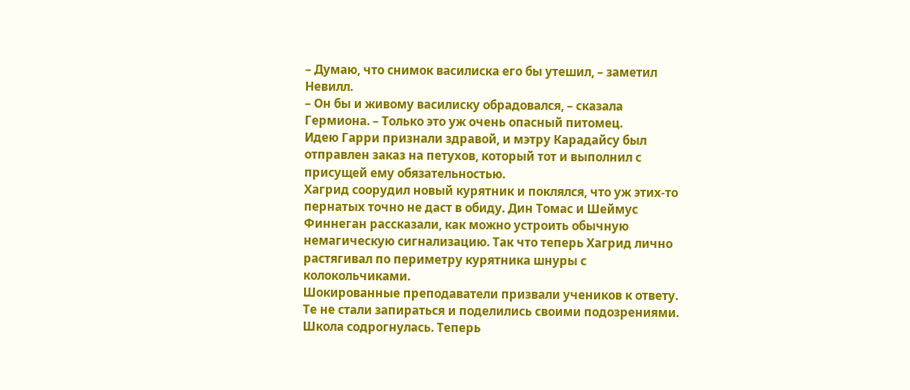– Думаю, что снимок василиска его бы утешил, – заметил Невилл.
– Он бы и живому василиску обрадовался, – сказала Гермиона. – Только это уж очень опасный питомец.
Идею Гарри признали здравой, и мэтру Карадайсу был отправлен заказ на петухов, который тот и выполнил с присущей ему обязательностью.
Хагрид соорудил новый курятник и поклялся, что уж этих-то пернатых точно не даст в обиду. Дин Томас и Шеймус Финнеган рассказали, как можно устроить обычную немагическую сигнализацию. Так что теперь Хагрид лично растягивал по периметру курятника шнуры с колокольчиками.
Шокированные преподаватели призвали учеников к ответу. Те не стали запираться и поделились своими подозрениями. Школа содрогнулась. Теперь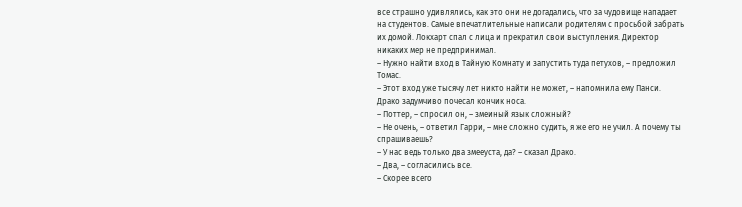все страшно удивлялись, как это они не догадались, что за чудовище нападает на студентов. Самые впечатлительные написали родителям с просьбой забрать их домой. Локхарт спал с лица и прекратил свои выступления. Директор никаких мер не предпринимал.
– Нужно найти вход в Тайную Комнату и запустить туда петухов, – предложил Томас.
– Этот вход уже тысячу лет никто найти не может, – напомнила ему Панси.
Драко задумчиво почесал кончик носа.
– Поттер, – спросил он, – змеиный язык сложный?
– Не очень, – ответил Гарри, – мне сложно судить, я же его не учил. А почему ты спрашиваешь?
– У нас ведь только два змееуста, да? – сказал Драко.
– Два, – согласились все.
– Скорее всего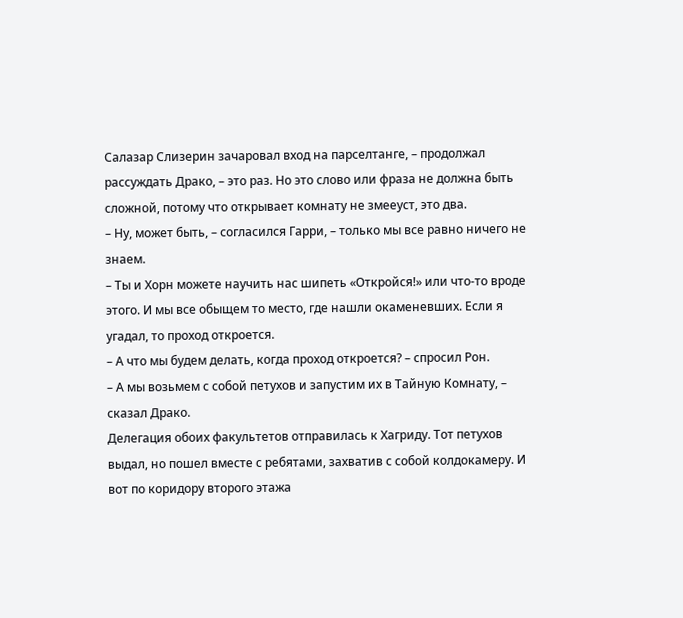Салазар Слизерин зачаровал вход на парселтанге, – продолжал рассуждать Драко, – это раз. Но это слово или фраза не должна быть сложной, потому что открывает комнату не змееуст, это два.
– Ну, может быть, – согласился Гарри, – только мы все равно ничего не знаем.
– Ты и Хорн можете научить нас шипеть «Откройся!» или что-то вроде этого. И мы все обыщем то место, где нашли окаменевших. Если я угадал, то проход откроется.
– А что мы будем делать, когда проход откроется? – спросил Рон.
– А мы возьмем с собой петухов и запустим их в Тайную Комнату, – сказал Драко.
Делегация обоих факультетов отправилась к Хагриду. Тот петухов выдал, но пошел вместе с ребятами, захватив с собой колдокамеру. И вот по коридору второго этажа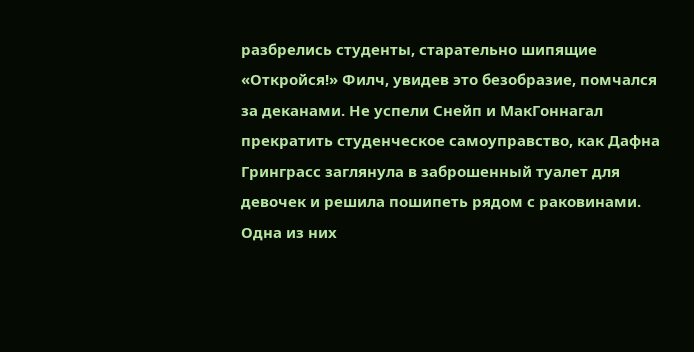разбрелись студенты, старательно шипящие «Откройся!» Филч, увидев это безобразие, помчался за деканами. Не успели Снейп и МакГоннагал прекратить студенческое самоуправство, как Дафна Гринграсс заглянула в заброшенный туалет для девочек и решила пошипеть рядом с раковинами. Одна из них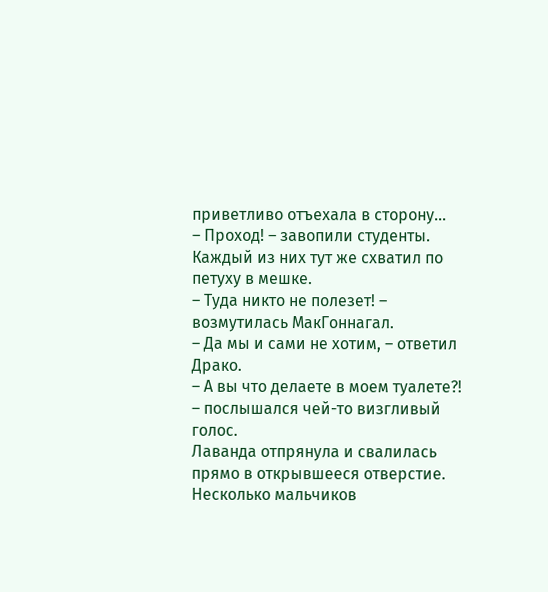приветливо отъехала в сторону…
– Проход! – завопили студенты.
Каждый из них тут же схватил по петуху в мешке.
– Туда никто не полезет! – возмутилась МакГоннагал.
– Да мы и сами не хотим, – ответил Драко.
– А вы что делаете в моем туалете?! – послышался чей-то визгливый голос.
Лаванда отпрянула и свалилась прямо в открывшееся отверстие. Несколько мальчиков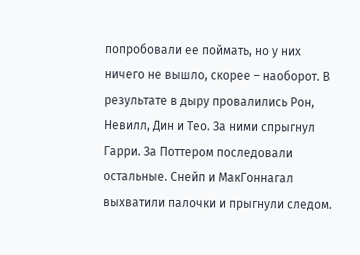попробовали ее поймать, но у них ничего не вышло, скорее – наоборот. В результате в дыру провалились Рон, Невилл, Дин и Тео. За ними спрыгнул Гарри. За Поттером последовали остальные. Снейп и МакГоннагал выхватили палочки и прыгнули следом.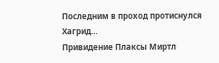Последним в проход протиснулся Хагрид…
Привидение Плаксы Миртл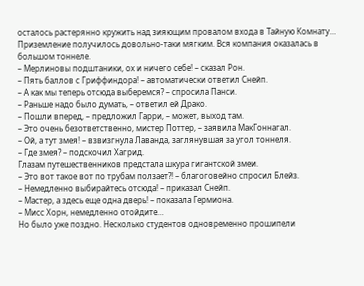осталось растерянно кружить над зияющим провалом входа в Тайную Комнату…
Приземление получилось довольно-таки мягким. Вся компания оказалась в большом тоннеле.
– Мерлиновы подштаники, ох и ничего себе! – сказал Рон.
– Пять баллов с Гриффиндора! – автоматически ответил Снейп.
– А как мы теперь отсюда выберемся? – спросила Панси.
– Раньше надо было думать, – ответил ей Драко.
– Пошли вперед, – предложил Гарри, – может, выход там.
– Это очень безответственно, мистер Поттер, – заявила МакГоннагал.
– Ой, а тут змея! – взвизгнула Лаванда, заглянувшая за угол тоннеля.
– Где змея? – подскочил Хагрид.
Глазам путешественников предстала шкура гигантской змеи.
– Это вот такое вот по трубам ползает?! – благоговейно спросил Блейз.
– Немедленно выбирайтесь отсюда! – приказал Снейп.
– Мастер, а здесь еще одна дверь! – показала Гермиона.
– Мисс Хорн, немедленно отойдите…
Но было уже поздно. Несколько студентов одновременно прошипели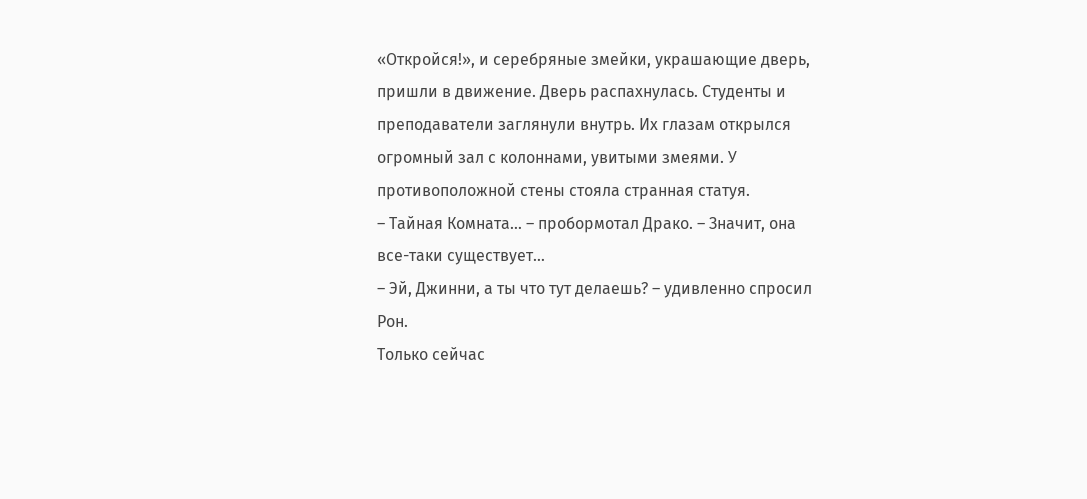«Откройся!», и серебряные змейки, украшающие дверь, пришли в движение. Дверь распахнулась. Студенты и преподаватели заглянули внутрь. Их глазам открылся огромный зал с колоннами, увитыми змеями. У противоположной стены стояла странная статуя.
– Тайная Комната… – пробормотал Драко. – Значит, она все-таки существует…
– Эй, Джинни, а ты что тут делаешь? – удивленно спросил Рон.
Только сейчас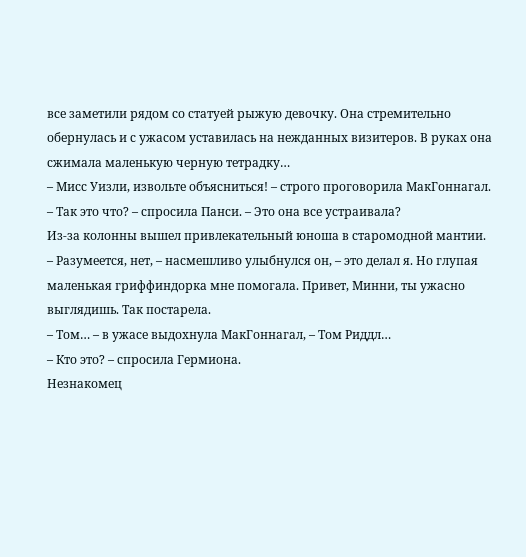все заметили рядом со статуей рыжую девочку. Она стремительно обернулась и с ужасом уставилась на нежданных визитеров. В руках она сжимала маленькую черную тетрадку…
– Мисс Уизли, извольте объясниться! – строго проговорила МакГоннагал.
– Так это что? – спросила Панси. – Это она все устраивала?
Из-за колонны вышел привлекательный юноша в старомодной мантии.
– Разумеется, нет, – насмешливо улыбнулся он, – это делал я. Но глупая маленькая гриффиндорка мне помогала. Привет, Минни, ты ужасно выглядишь. Так постарела.
– Том… – в ужасе выдохнула МакГоннагал, – Том Риддл…
– Кто это? – спросила Гермиона.
Незнакомец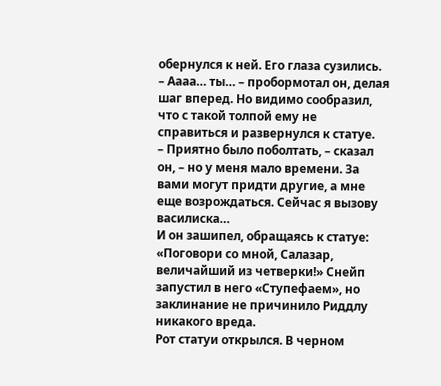обернулся к ней. Его глаза сузились.
– Аааа… ты… – пробормотал он, делая шаг вперед. Но видимо сообразил, что с такой толпой ему не справиться и развернулся к статуе.
– Приятно было поболтать, – сказал он, – но у меня мало времени. За вами могут придти другие, а мне еще возрождаться. Сейчас я вызову василиска…
И он зашипел, обращаясь к статуе: «Поговори со мной, Салазар, величайший из четверки!» Снейп запустил в него «Ступефаем», но заклинание не причинило Риддлу никакого вреда.
Рот статуи открылся. В черном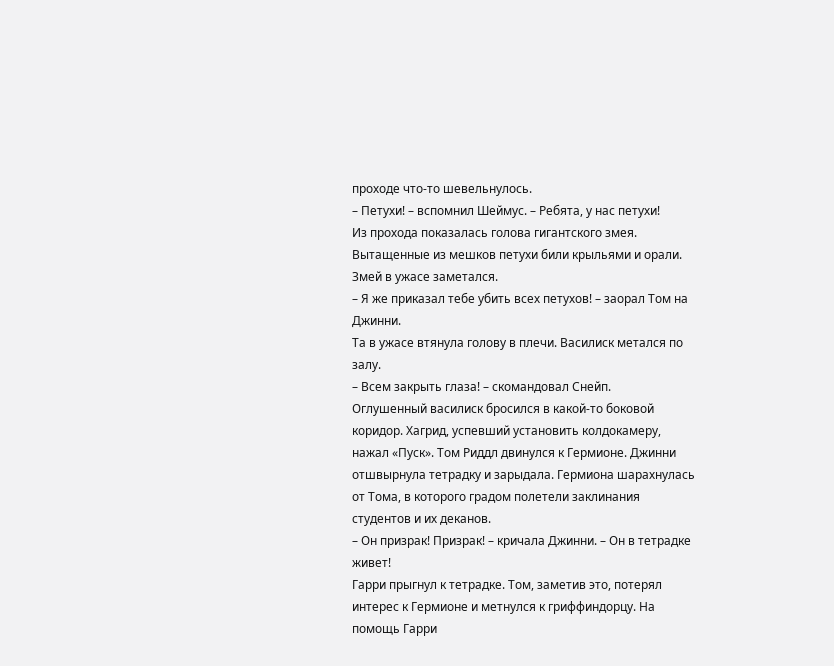проходе что-то шевельнулось.
– Петухи! – вспомнил Шеймус. – Ребята, у нас петухи!
Из прохода показалась голова гигантского змея. Вытащенные из мешков петухи били крыльями и орали. Змей в ужасе заметался.
– Я же приказал тебе убить всех петухов! – заорал Том на Джинни.
Та в ужасе втянула голову в плечи. Василиск метался по залу.
– Всем закрыть глаза! – скомандовал Снейп.
Оглушенный василиск бросился в какой-то боковой коридор. Хагрид, успевший установить колдокамеру, нажал «Пуск». Том Риддл двинулся к Гермионе. Джинни отшвырнула тетрадку и зарыдала. Гермиона шарахнулась от Тома, в которого градом полетели заклинания студентов и их деканов.
– Он призрак! Призрак! – кричала Джинни. – Он в тетрадке живет!
Гарри прыгнул к тетрадке. Том, заметив это, потерял интерес к Гермионе и метнулся к гриффиндорцу. На помощь Гарри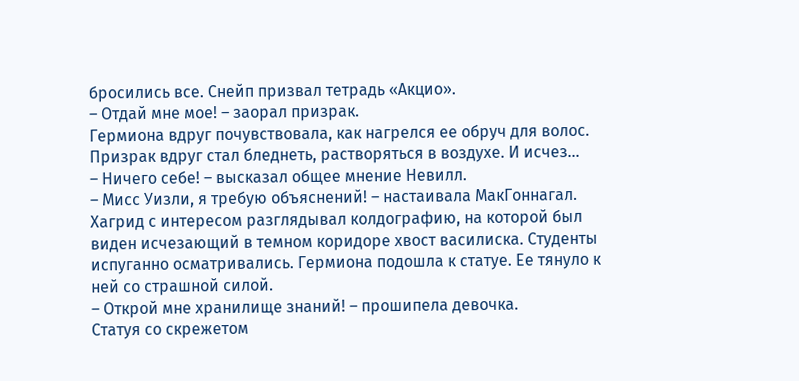бросились все. Снейп призвал тетрадь «Акцио».
– Отдай мне мое! – заорал призрак.
Гермиона вдруг почувствовала, как нагрелся ее обруч для волос. Призрак вдруг стал бледнеть, растворяться в воздухе. И исчез…
– Ничего себе! – высказал общее мнение Невилл.
– Мисс Уизли, я требую объяснений! – настаивала МакГоннагал.
Хагрид с интересом разглядывал колдографию, на которой был виден исчезающий в темном коридоре хвост василиска. Студенты испуганно осматривались. Гермиона подошла к статуе. Ее тянуло к ней со страшной силой.
– Открой мне хранилище знаний! – прошипела девочка.
Статуя со скрежетом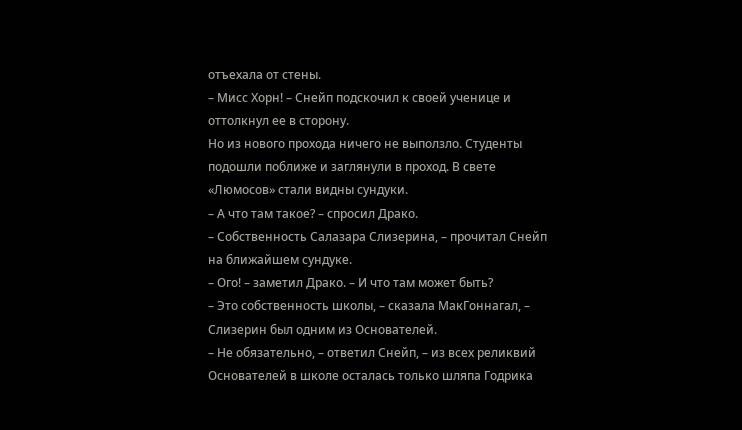отъехала от стены.
– Мисс Хорн! – Снейп подскочил к своей ученице и оттолкнул ее в сторону.
Но из нового прохода ничего не выползло. Студенты подошли поближе и заглянули в проход. В свете «Люмосов» стали видны сундуки.
– А что там такое? – спросил Драко.
– Собственность Салазара Слизерина, – прочитал Снейп на ближайшем сундуке.
– Ого! – заметил Драко. – И что там может быть?
– Это собственность школы, – сказала МакГоннагал, – Слизерин был одним из Основателей.
– Не обязательно, – ответил Снейп, – из всех реликвий Основателей в школе осталась только шляпа Годрика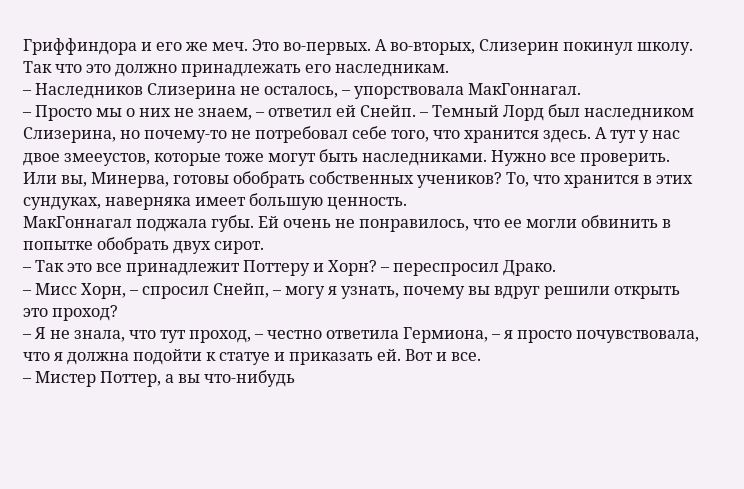Гриффиндора и его же меч. Это во-первых. А во-вторых, Слизерин покинул школу. Так что это должно принадлежать его наследникам.
– Наследников Слизерина не осталось, – упорствовала МакГоннагал.
– Просто мы о них не знаем, – ответил ей Снейп. – Темный Лорд был наследником Слизерина, но почему-то не потребовал себе того, что хранится здесь. А тут у нас двое змееустов, которые тоже могут быть наследниками. Нужно все проверить. Или вы, Минерва, готовы обобрать собственных учеников? То, что хранится в этих сундуках, наверняка имеет большую ценность.
МакГоннагал поджала губы. Ей очень не понравилось, что ее могли обвинить в попытке обобрать двух сирот.
– Так это все принадлежит Поттеру и Хорн? – переспросил Драко.
– Мисс Хорн, – спросил Снейп, – могу я узнать, почему вы вдруг решили открыть это проход?
– Я не знала, что тут проход, – честно ответила Гермиона, – я просто почувствовала, что я должна подойти к статуе и приказать ей. Вот и все.
– Мистер Поттер, а вы что-нибудь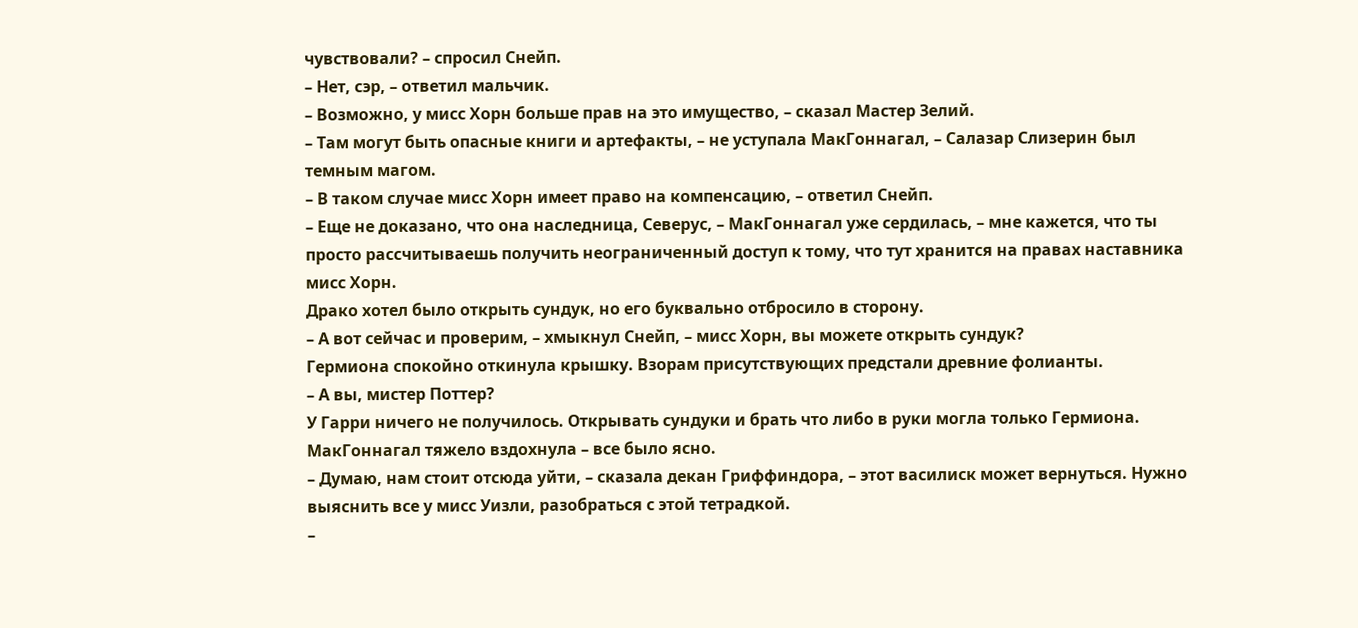чувствовали? – спросил Снейп.
– Нет, сэр, – ответил мальчик.
– Возможно, у мисс Хорн больше прав на это имущество, – сказал Мастер Зелий.
– Там могут быть опасные книги и артефакты, – не уступала МакГоннагал, – Салазар Слизерин был темным магом.
– В таком случае мисс Хорн имеет право на компенсацию, – ответил Снейп.
– Еще не доказано, что она наследница, Северус, – МакГоннагал уже сердилась, – мне кажется, что ты просто рассчитываешь получить неограниченный доступ к тому, что тут хранится на правах наставника мисс Хорн.
Драко хотел было открыть сундук, но его буквально отбросило в сторону.
– А вот сейчас и проверим, – хмыкнул Снейп, – мисс Хорн, вы можете открыть сундук?
Гермиона спокойно откинула крышку. Взорам присутствующих предстали древние фолианты.
– А вы, мистер Поттер?
У Гарри ничего не получилось. Открывать сундуки и брать что либо в руки могла только Гермиона. МакГоннагал тяжело вздохнула – все было ясно.
– Думаю, нам стоит отсюда уйти, – сказала декан Гриффиндора, – этот василиск может вернуться. Нужно выяснить все у мисс Уизли, разобраться с этой тетрадкой.
–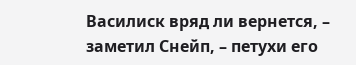Василиск вряд ли вернется, – заметил Снейп, – петухи его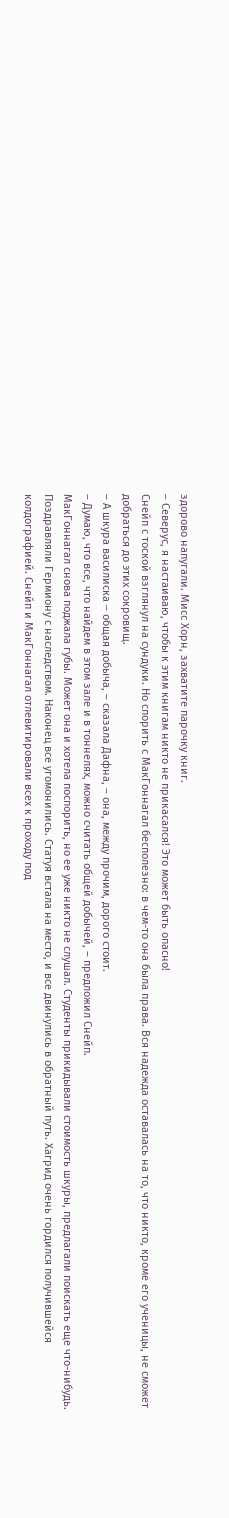здорово напугали. Мисс Хорн, захватите парочку книг.
– Северус, я настаиваю, чтобы к этим книгам никто не прикасался! Это может быть опасно!
Снейп с тоской взглянул на сундуки. Но спорить с МакГоннагал бесполезно: в чем-то она была права. Вся надежда оставалась на то, что никто, кроме его ученицы, не сможет добраться до этих сокровищ.
– А шкура василиска – общая добыча, – сказала Дафна, – она, между прочим, дорого стоит.
– Думаю, что все, что найдем в этом зале и в тоннелях, можно считать общей добычей, – предложил Снейп.
МакГоннагал снова поджала губы. Может она и хотела поспорить, но ее уже никто не слушал. Студенты прикидывали стоимость шкуры, предлагали поискать еще что-нибудь. Поздравляли Гермиону с наследством. Наконец все угомонились. Статуя встала на место, и все двинулись в обратный путь. Хагрид очень гордился получившейся колдографией. Снейп и МакГоннагал отлевитировали всех к проходу под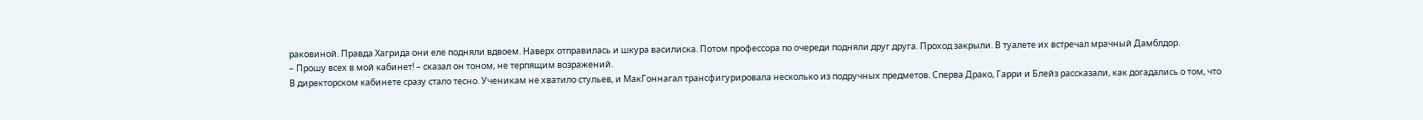раковиной. Правда Хагрида они еле подняли вдвоем. Наверх отправилась и шкура василиска. Потом профессора по очереди подняли друг друга. Проход закрыли. В туалете их встречал мрачный Дамблдор.
– Прошу всех в мой кабинет! – сказал он тоном, не терпящим возражений.
В директорском кабинете сразу стало тесно. Ученикам не хватило стульев, и МакГоннагал трансфигурировала несколько из подручных предметов. Сперва Драко, Гарри и Блейз рассказали, как догадались о том, что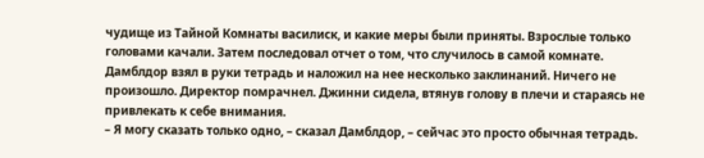чудище из Тайной Комнаты василиск, и какие меры были приняты. Взрослые только головами качали. Затем последовал отчет о том, что случилось в самой комнате. Дамблдор взял в руки тетрадь и наложил на нее несколько заклинаний. Ничего не произошло. Директор помрачнел. Джинни сидела, втянув голову в плечи и стараясь не привлекать к себе внимания.
– Я могу сказать только одно, – сказал Дамблдор, – сейчас это просто обычная тетрадь.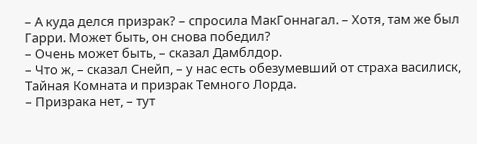– А куда делся призрак? – спросила МакГоннагал. – Хотя, там же был Гарри. Может быть, он снова победил?
– Очень может быть, – сказал Дамблдор.
– Что ж, – сказал Снейп, – у нас есть обезумевший от страха василиск, Тайная Комната и призрак Темного Лорда.
– Призрака нет, – тут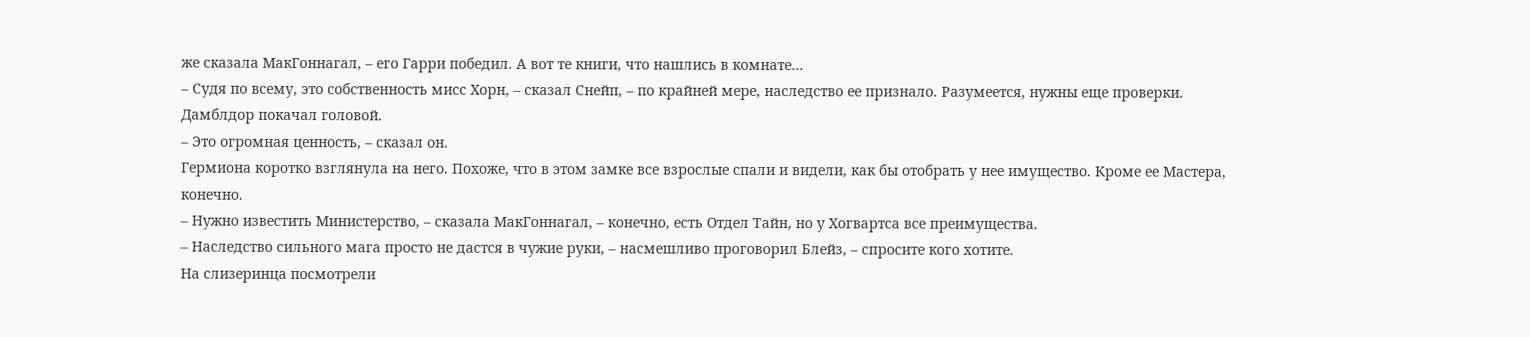же сказала МакГоннагал, – его Гарри победил. А вот те книги, что нашлись в комнате…
– Судя по всему, это собственность мисс Хорн, – сказал Снейп, – по крайней мере, наследство ее признало. Разумеется, нужны еще проверки.
Дамблдор покачал головой.
– Это огромная ценность, – сказал он.
Гермиона коротко взглянула на него. Похоже, что в этом замке все взрослые спали и видели, как бы отобрать у нее имущество. Кроме ее Мастера, конечно.
– Нужно известить Министерство, – сказала МакГоннагал, – конечно, есть Отдел Тайн, но у Хогвартса все преимущества.
– Наследство сильного мага просто не дастся в чужие руки, – насмешливо проговорил Блейз, – спросите кого хотите.
На слизеринца посмотрели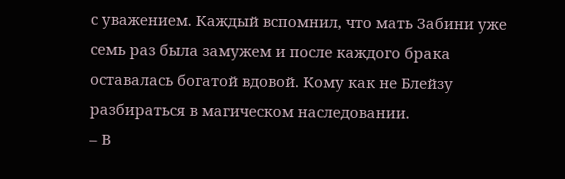с уважением. Каждый вспомнил, что мать Забини уже семь раз была замужем и после каждого брака оставалась богатой вдовой. Кому как не Блейзу разбираться в магическом наследовании.
– В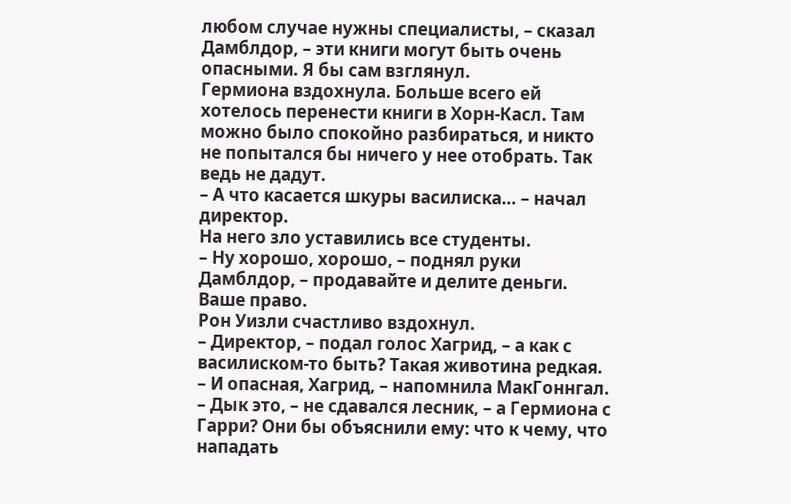любом случае нужны специалисты, – сказал Дамблдор, – эти книги могут быть очень опасными. Я бы сам взглянул.
Гермиона вздохнула. Больше всего ей хотелось перенести книги в Хорн-Касл. Там можно было спокойно разбираться, и никто не попытался бы ничего у нее отобрать. Так ведь не дадут.
– А что касается шкуры василиска… – начал директор.
На него зло уставились все студенты.
– Ну хорошо, хорошо, – поднял руки Дамблдор, – продавайте и делите деньги. Ваше право.
Рон Уизли счастливо вздохнул.
– Директор, – подал голос Хагрид, – а как с василиском-то быть? Такая животина редкая.
– И опасная, Хагрид, – напомнила МакГоннгал.
– Дык это, – не сдавался лесник, – а Гермиона с Гарри? Они бы объяснили ему: что к чему, что нападать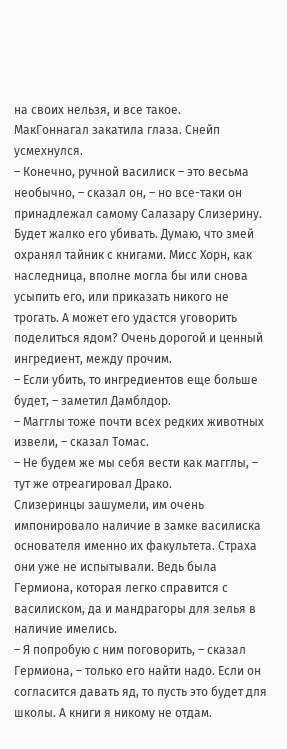на своих нельзя, и все такое.
МакГоннагал закатила глаза. Снейп усмехнулся.
– Конечно, ручной василиск – это весьма необычно, – сказал он, – но все-таки он принадлежал самому Салазару Слизерину. Будет жалко его убивать. Думаю, что змей охранял тайник с книгами. Мисс Хорн, как наследница, вполне могла бы или снова усыпить его, или приказать никого не трогать. А может его удастся уговорить поделиться ядом? Очень дорогой и ценный ингредиент, между прочим.
– Если убить, то ингредиентов еще больше будет, – заметил Дамблдор.
– Магглы тоже почти всех редких животных извели, – сказал Томас.
– Не будем же мы себя вести как магглы, – тут же отреагировал Драко.
Слизеринцы зашумели, им очень импонировало наличие в замке василиска основателя именно их факультета. Страха они уже не испытывали. Ведь была Гермиона, которая легко справится с василиском, да и мандрагоры для зелья в наличие имелись.
– Я попробую с ним поговорить, – сказал Гермиона, – только его найти надо. Если он согласится давать яд, то пусть это будет для школы. А книги я никому не отдам.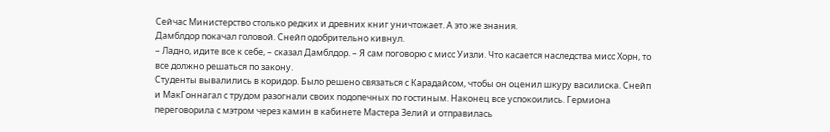Сейчас Министерство столько редких и древних книг уничтожает. А это же знания.
Дамблдор покачал головой. Снейп одобрительно кивнул.
– Ладно, идите все к себе, – сказал Дамблдор. – Я сам поговорю с мисс Уизли. Что касается наследства мисс Хорн, то все должно решаться по закону.
Студенты вывалились в коридор. Было решено связаться с Карадайсом, чтобы он оценил шкуру василиска. Снейп и МакГоннагал с трудом разогнали своих подопечных по гостиным. Наконец все успокоились. Гермиона переговорила с мэтром через камин в кабинете Мастера Зелий и отправилась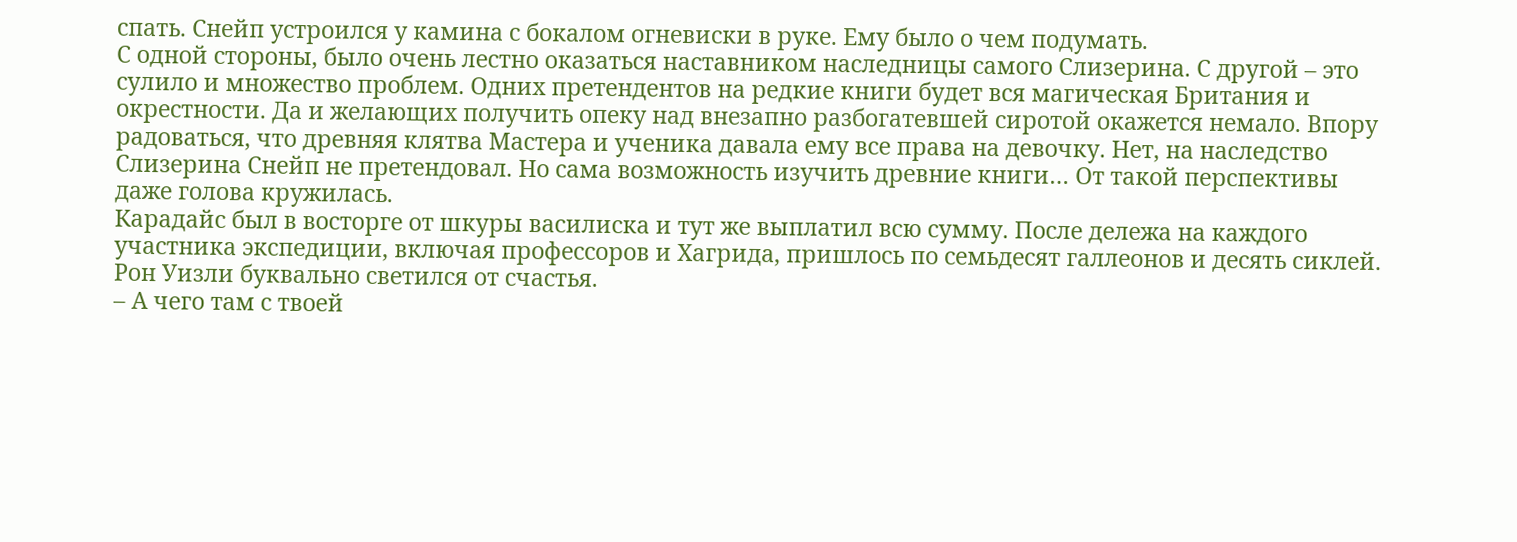спать. Снейп устроился у камина с бокалом огневиски в руке. Ему было о чем подумать.
С одной стороны, было очень лестно оказаться наставником наследницы самого Слизерина. С другой – это сулило и множество проблем. Одних претендентов на редкие книги будет вся магическая Британия и окрестности. Да и желающих получить опеку над внезапно разбогатевшей сиротой окажется немало. Впору радоваться, что древняя клятва Мастера и ученика давала ему все права на девочку. Нет, на наследство Слизерина Снейп не претендовал. Но сама возможность изучить древние книги… От такой перспективы даже голова кружилась.
Карадайс был в восторге от шкуры василиска и тут же выплатил всю сумму. После дележа на каждого участника экспедиции, включая профессоров и Хагрида, пришлось по семьдесят галлеонов и десять сиклей. Рон Уизли буквально светился от счастья.
– А чего там с твоей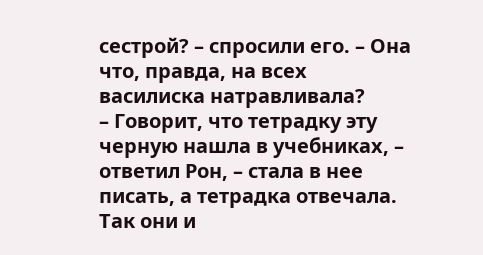сестрой? – спросили его. – Она что, правда, на всех василиска натравливала?
– Говорит, что тетрадку эту черную нашла в учебниках, – ответил Рон, – стала в нее писать, а тетрадка отвечала. Так они и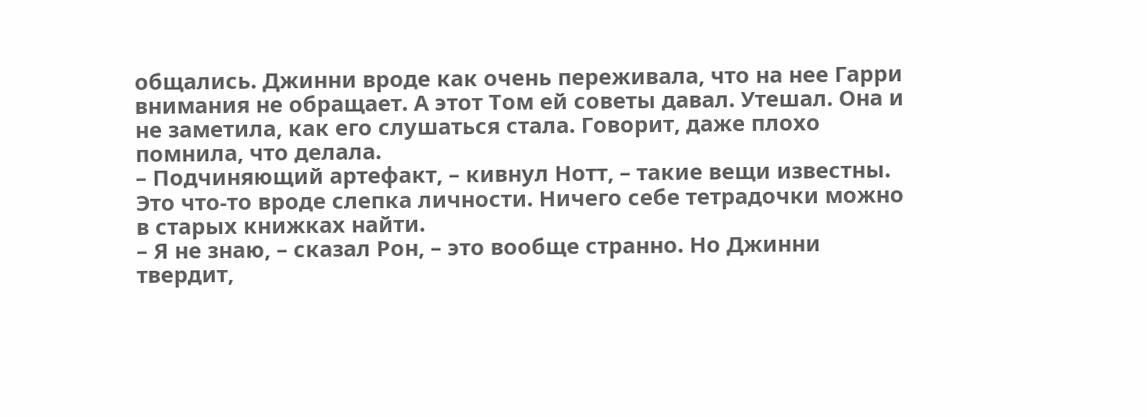общались. Джинни вроде как очень переживала, что на нее Гарри внимания не обращает. А этот Том ей советы давал. Утешал. Она и не заметила, как его слушаться стала. Говорит, даже плохо помнила, что делала.
– Подчиняющий артефакт, – кивнул Нотт, – такие вещи известны. Это что-то вроде слепка личности. Ничего себе тетрадочки можно в старых книжках найти.
– Я не знаю, – сказал Рон, – это вообще странно. Но Джинни твердит,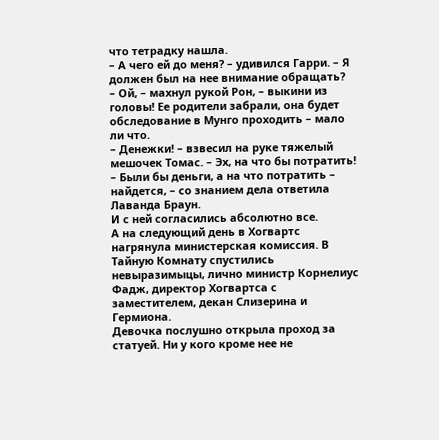что тетрадку нашла.
– А чего ей до меня? – удивился Гарри. – Я должен был на нее внимание обращать?
– Ой, – махнул рукой Рон, – выкини из головы! Ее родители забрали, она будет обследование в Мунго проходить – мало ли что.
– Денежки! – взвесил на руке тяжелый мешочек Томас. – Эх, на что бы потратить!
– Были бы деньги, а на что потратить – найдется, – со знанием дела ответила Лаванда Браун.
И с ней согласились абсолютно все.
А на следующий день в Хогвартс нагрянула министерская комиссия. В Тайную Комнату спустились невыразимыцы, лично министр Корнелиус Фадж, директор Хогвартса с заместителем, декан Слизерина и Гермиона.
Девочка послушно открыла проход за статуей. Ни у кого кроме нее не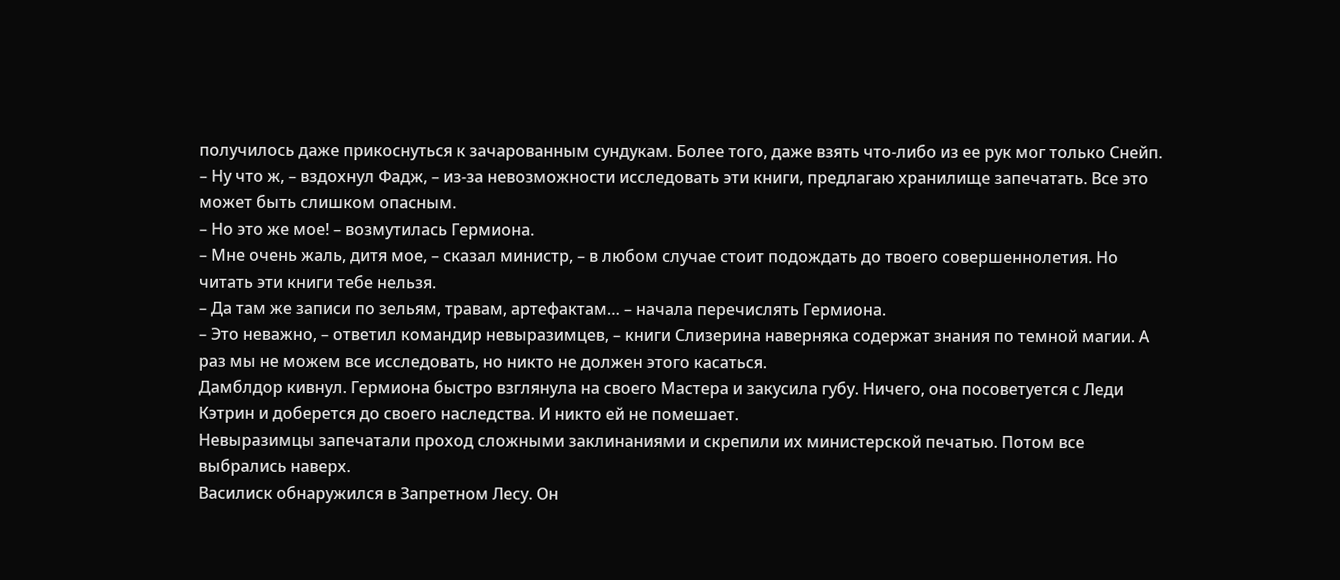получилось даже прикоснуться к зачарованным сундукам. Более того, даже взять что-либо из ее рук мог только Снейп.
– Ну что ж, – вздохнул Фадж, – из-за невозможности исследовать эти книги, предлагаю хранилище запечатать. Все это может быть слишком опасным.
– Но это же мое! – возмутилась Гермиона.
– Мне очень жаль, дитя мое, – сказал министр, – в любом случае стоит подождать до твоего совершеннолетия. Но читать эти книги тебе нельзя.
– Да там же записи по зельям, травам, артефактам… – начала перечислять Гермиона.
– Это неважно, – ответил командир невыразимцев, – книги Слизерина наверняка содержат знания по темной магии. А раз мы не можем все исследовать, но никто не должен этого касаться.
Дамблдор кивнул. Гермиона быстро взглянула на своего Мастера и закусила губу. Ничего, она посоветуется с Леди Кэтрин и доберется до своего наследства. И никто ей не помешает.
Невыразимцы запечатали проход сложными заклинаниями и скрепили их министерской печатью. Потом все выбрались наверх.
Василиск обнаружился в Запретном Лесу. Он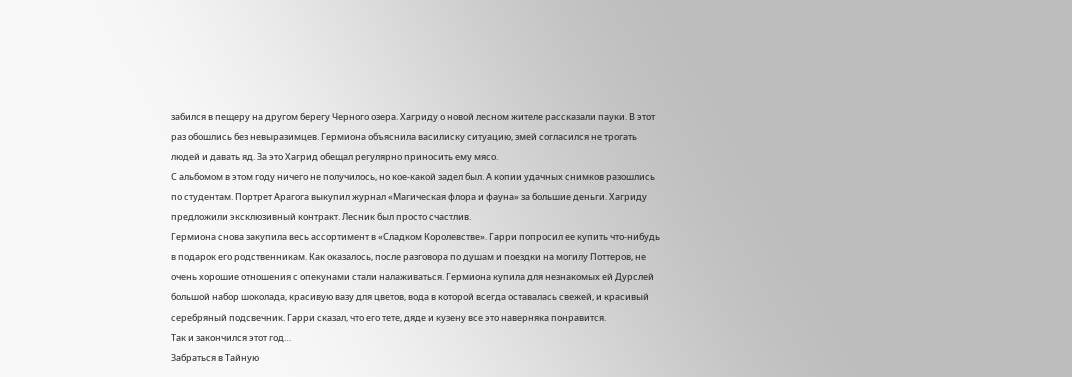забился в пещеру на другом берегу Черного озера. Хагриду о новой лесном жителе рассказали пауки. В этот раз обошлись без невыразимцев. Гермиона объяснила василиску ситуацию, змей согласился не трогать людей и давать яд. За это Хагрид обещал регулярно приносить ему мясо.
С альбомом в этом году ничего не получилось, но кое-какой задел был. А копии удачных снимков разошлись по студентам. Портрет Арагога выкупил журнал «Магическая флора и фауна» за большие деньги. Хагриду предложили эксклюзивный контракт. Лесник был просто счастлив.
Гермиона снова закупила весь ассортимент в «Сладком Королевстве». Гарри попросил ее купить что-нибудь в подарок его родственникам. Как оказалось, после разговора по душам и поездки на могилу Поттеров, не очень хорошие отношения с опекунами стали налаживаться. Гермиона купила для незнакомых ей Дурслей большой набор шоколада, красивую вазу для цветов, вода в которой всегда оставалась свежей, и красивый серебряный подсвечник. Гарри сказал, что его тете, дяде и кузену все это наверняка понравится.
Так и закончился этот год…
Забраться в Тайную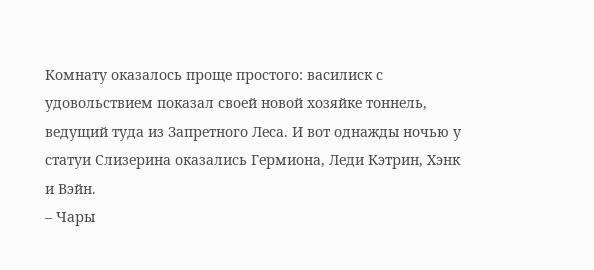Комнату оказалось проще простого: василиск с удовольствием показал своей новой хозяйке тоннель, ведущий туда из Запретного Леса. И вот однажды ночью у статуи Слизерина оказались Гермиона, Леди Кэтрин, Хэнк и Вэйн.
– Чары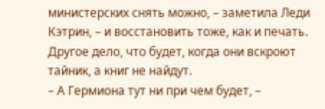министерских снять можно, – заметила Леди Кэтрин, – и восстановить тоже, как и печать. Другое дело, что будет, когда они вскроют тайник, а книг не найдут.
– А Гермиона тут ни при чем будет, –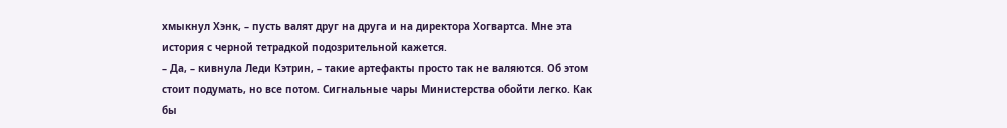хмыкнул Хэнк, – пусть валят друг на друга и на директора Хогвартса. Мне эта история с черной тетрадкой подозрительной кажется.
– Да, – кивнула Леди Кэтрин, – такие артефакты просто так не валяются. Об этом стоит подумать, но все потом. Сигнальные чары Министерства обойти легко. Как бы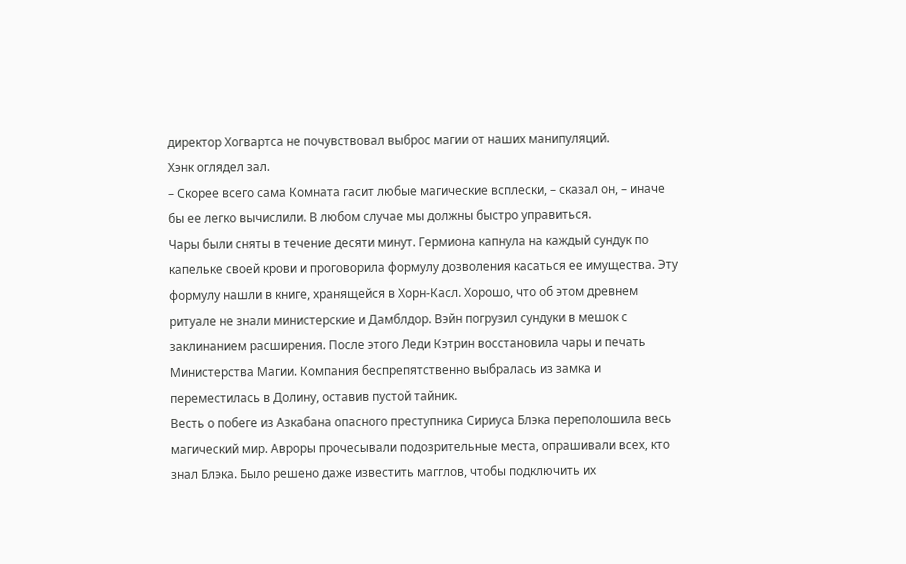директор Хогвартса не почувствовал выброс магии от наших манипуляций.
Хэнк оглядел зал.
– Скорее всего сама Комната гасит любые магические всплески, – сказал он, – иначе бы ее легко вычислили. В любом случае мы должны быстро управиться.
Чары были сняты в течение десяти минут. Гермиона капнула на каждый сундук по капельке своей крови и проговорила формулу дозволения касаться ее имущества. Эту формулу нашли в книге, хранящейся в Хорн-Касл. Хорошо, что об этом древнем ритуале не знали министерские и Дамблдор. Вэйн погрузил сундуки в мешок с заклинанием расширения. После этого Леди Кэтрин восстановила чары и печать Министерства Магии. Компания беспрепятственно выбралась из замка и переместилась в Долину, оставив пустой тайник.
Весть о побеге из Азкабана опасного преступника Сириуса Блэка переполошила весь магический мир. Авроры прочесывали подозрительные места, опрашивали всех, кто знал Блэка. Было решено даже известить магглов, чтобы подключить их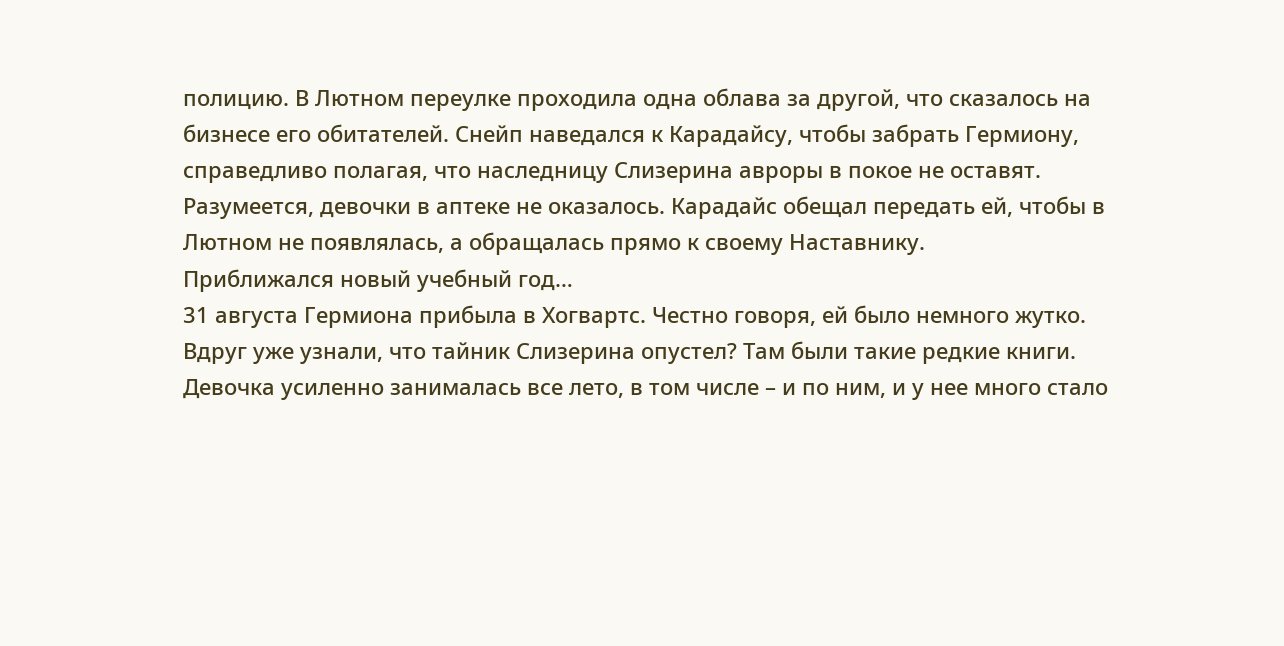полицию. В Лютном переулке проходила одна облава за другой, что сказалось на бизнесе его обитателей. Снейп наведался к Карадайсу, чтобы забрать Гермиону, справедливо полагая, что наследницу Слизерина авроры в покое не оставят. Разумеется, девочки в аптеке не оказалось. Карадайс обещал передать ей, чтобы в Лютном не появлялась, а обращалась прямо к своему Наставнику.
Приближался новый учебный год…
31 августа Гермиона прибыла в Хогвартс. Честно говоря, ей было немного жутко. Вдруг уже узнали, что тайник Слизерина опустел? Там были такие редкие книги. Девочка усиленно занималась все лето, в том числе – и по ним, и у нее много стало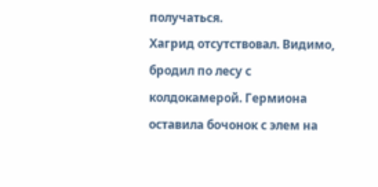получаться.
Хагрид отсутствовал. Видимо, бродил по лесу с колдокамерой. Гермиона оставила бочонок с элем на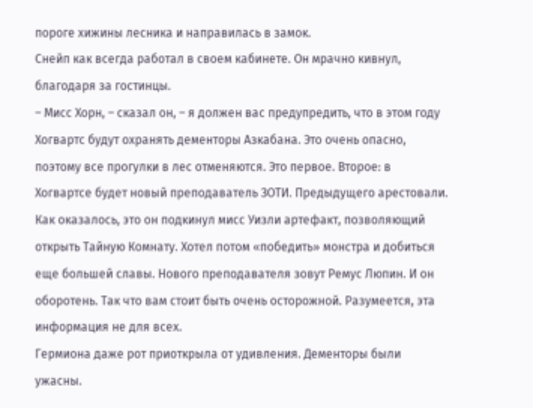пороге хижины лесника и направилась в замок.
Снейп как всегда работал в своем кабинете. Он мрачно кивнул, благодаря за гостинцы.
– Мисс Хорн, – сказал он, – я должен вас предупредить, что в этом году Хогвартс будут охранять дементоры Азкабана. Это очень опасно, поэтому все прогулки в лес отменяются. Это первое. Второе: в Хогвартсе будет новый преподаватель ЗОТИ. Предыдущего арестовали. Как оказалось, это он подкинул мисс Уизли артефакт, позволяющий открыть Тайную Комнату. Хотел потом «победить» монстра и добиться еще большей славы. Нового преподавателя зовут Ремус Люпин. И он оборотень. Так что вам стоит быть очень осторожной. Разумеется, эта информация не для всех.
Гермиона даже рот приоткрыла от удивления. Дементоры были ужасны.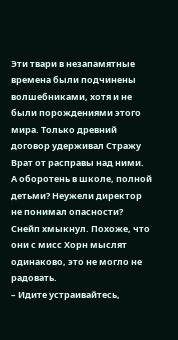Эти твари в незапамятные времена были подчинены волшебниками, хотя и не были порождениями этого мира. Только древний договор удерживал Стражу Врат от расправы над ними.
А оборотень в школе, полной детьми? Неужели директор не понимал опасности?
Снейп хмыкнул. Похоже, что они с мисс Хорн мыслят одинаково, это не могло не радовать.
– Идите устраивайтесь,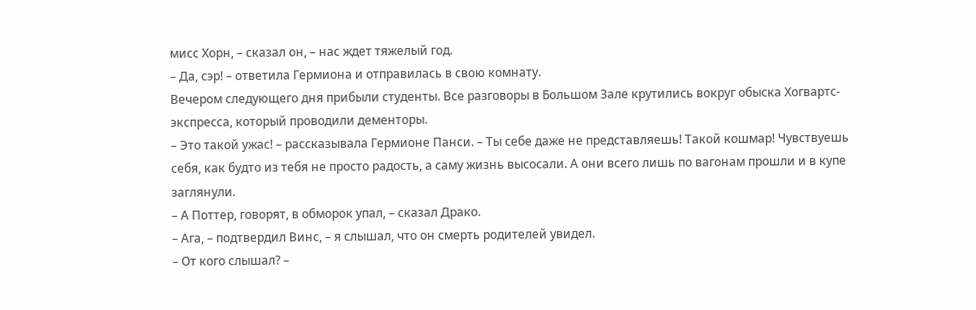мисс Хорн, – сказал он, – нас ждет тяжелый год.
– Да, сэр! – ответила Гермиона и отправилась в свою комнату.
Вечером следующего дня прибыли студенты. Все разговоры в Большом Зале крутились вокруг обыска Хогвартс-экспресса, который проводили дементоры.
– Это такой ужас! – рассказывала Гермионе Панси. – Ты себе даже не представляешь! Такой кошмар! Чувствуешь себя, как будто из тебя не просто радость, а саму жизнь высосали. А они всего лишь по вагонам прошли и в купе заглянули.
– А Поттер, говорят, в обморок упал, – сказал Драко.
– Ага, – подтвердил Винс, – я слышал, что он смерть родителей увидел.
– От кого слышал? –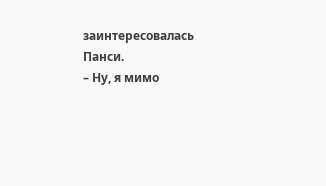заинтересовалась Панси.
– Ну, я мимо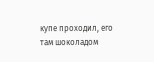купе проходил, его там шоколадом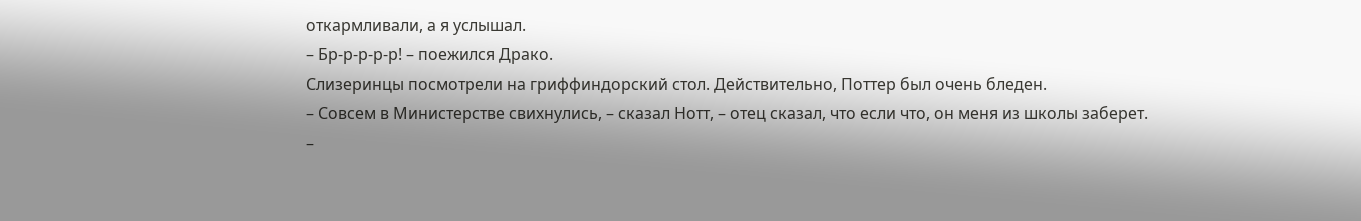откармливали, а я услышал.
– Бр-р-р-р-р! – поежился Драко.
Слизеринцы посмотрели на гриффиндорский стол. Действительно, Поттер был очень бледен.
– Совсем в Министерстве свихнулись, – сказал Нотт, – отец сказал, что если что, он меня из школы заберет.
–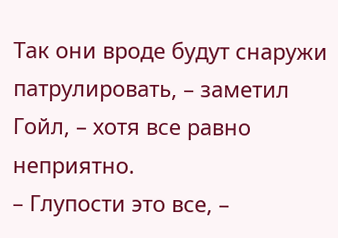Так они вроде будут снаружи патрулировать, – заметил Гойл, – хотя все равно неприятно.
– Глупости это все, –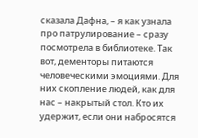сказала Дафна, – я как узнала про патрулирование – сразу посмотрела в библиотеке. Так вот, дементоры питаются человеческими эмоциями. Для них скопление людей, как для нас – накрытый стол. Кто их удержит, если они набросятся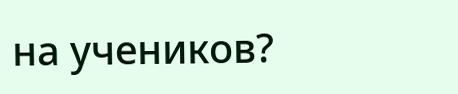на учеников?